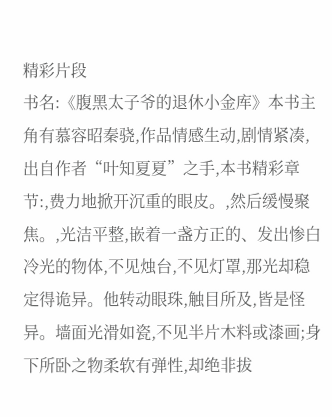精彩片段
书名:《腹黑太子爷的退休小金库》本书主角有慕容昭秦骁,作品情感生动,剧情紧凑,出自作者“叶知夏夏”之手,本书精彩章节:,费力地掀开沉重的眼皮。,然后缓慢聚焦。,光洁平整,嵌着一盏方正的、发出惨白冷光的物体,不见烛台,不见灯罩,那光却稳定得诡异。他转动眼珠,触目所及,皆是怪异。墙面光滑如瓷,不见半片木料或漆画;身下所卧之物柔软有弹性,却绝非拔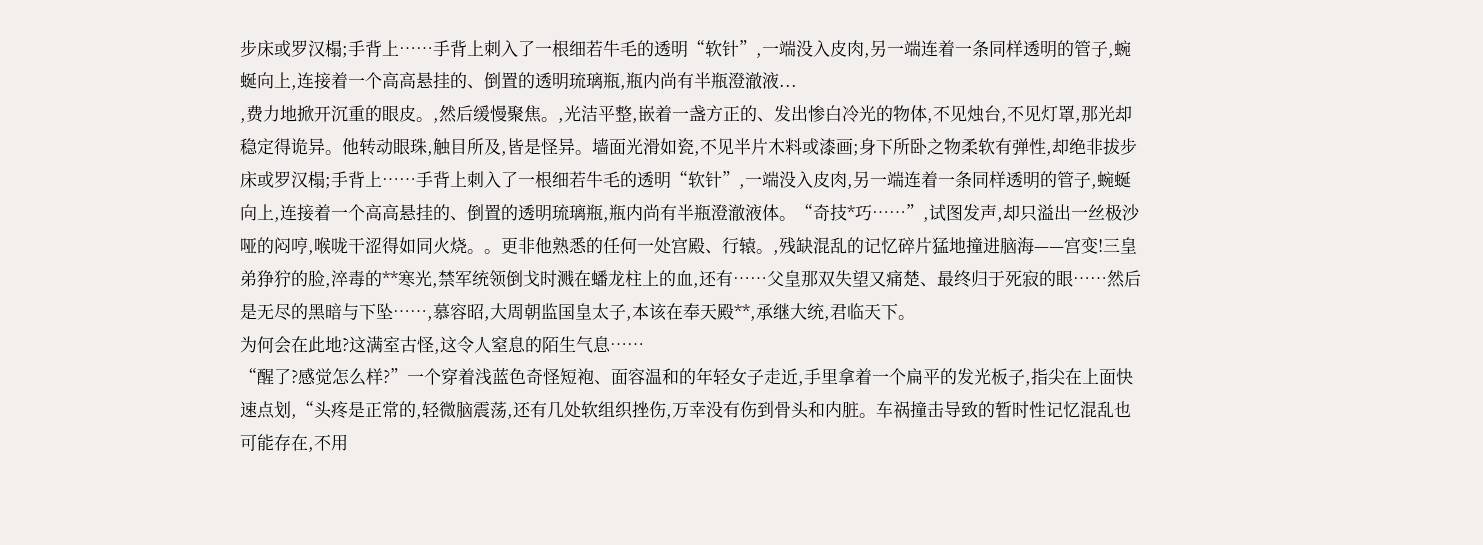步床或罗汉榻;手背上……手背上刺入了一根细若牛毛的透明“软针”,一端没入皮肉,另一端连着一条同样透明的管子,蜿蜒向上,连接着一个高高悬挂的、倒置的透明琉璃瓶,瓶内尚有半瓶澄澈液...
,费力地掀开沉重的眼皮。,然后缓慢聚焦。,光洁平整,嵌着一盏方正的、发出惨白冷光的物体,不见烛台,不见灯罩,那光却稳定得诡异。他转动眼珠,触目所及,皆是怪异。墙面光滑如瓷,不见半片木料或漆画;身下所卧之物柔软有弹性,却绝非拔步床或罗汉榻;手背上……手背上刺入了一根细若牛毛的透明“软针”,一端没入皮肉,另一端连着一条同样透明的管子,蜿蜒向上,连接着一个高高悬挂的、倒置的透明琉璃瓶,瓶内尚有半瓶澄澈液体。“奇技*巧……”,试图发声,却只溢出一丝极沙哑的闷哼,喉咙干涩得如同火烧。。更非他熟悉的任何一处宫殿、行辕。,残缺混乱的记忆碎片猛地撞进脑海——宫变!三皇弟狰狞的脸,淬毒的**寒光,禁军统领倒戈时溅在蟠龙柱上的血,还有……父皇那双失望又痛楚、最终归于死寂的眼……然后是无尽的黑暗与下坠……,慕容昭,大周朝监国皇太子,本该在奉天殿**,承继大统,君临天下。
为何会在此地?这满室古怪,这令人窒息的陌生气息……
“醒了?感觉怎么样?”一个穿着浅蓝色奇怪短袍、面容温和的年轻女子走近,手里拿着一个扁平的发光板子,指尖在上面快速点划,“头疼是正常的,轻微脑震荡,还有几处软组织挫伤,万幸没有伤到骨头和内脏。车祸撞击导致的暂时性记忆混乱也可能存在,不用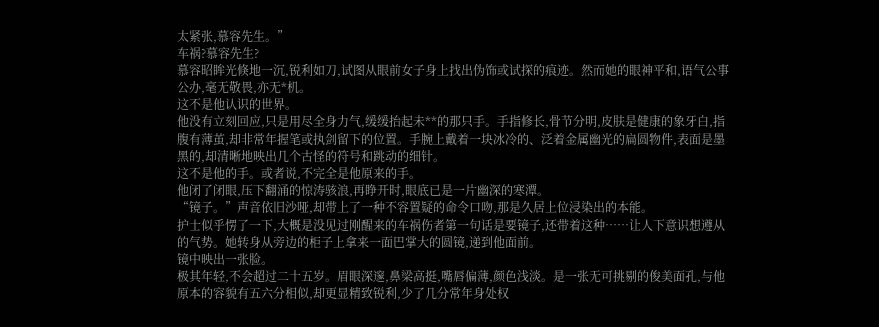太紧张,慕容先生。”
车祸?慕容先生?
慕容昭眸光倏地一沉,锐利如刀,试图从眼前女子身上找出伪饰或试探的痕迹。然而她的眼神平和,语气公事公办,毫无敬畏,亦无*机。
这不是他认识的世界。
他没有立刻回应,只是用尽全身力气,缓缓抬起未**的那只手。手指修长,骨节分明,皮肤是健康的象牙白,指腹有薄茧,却非常年握笔或执剑留下的位置。手腕上戴着一块冰冷的、泛着金属幽光的扁圆物件,表面是墨黑的,却清晰地映出几个古怪的符号和跳动的细针。
这不是他的手。或者说,不完全是他原来的手。
他闭了闭眼,压下翻涌的惊涛骇浪,再睁开时,眼底已是一片幽深的寒潭。
“镜子。”声音依旧沙哑,却带上了一种不容置疑的命令口吻,那是久居上位浸染出的本能。
护士似乎愣了一下,大概是没见过刚醒来的车祸伤者第一句话是要镜子,还带着这种……让人下意识想遵从的气势。她转身从旁边的柜子上拿来一面巴掌大的圆镜,递到他面前。
镜中映出一张脸。
极其年轻,不会超过二十五岁。眉眼深邃,鼻梁高挺,嘴唇偏薄,颜色浅淡。是一张无可挑剔的俊美面孔,与他原本的容貌有五六分相似,却更显精致锐利,少了几分常年身处权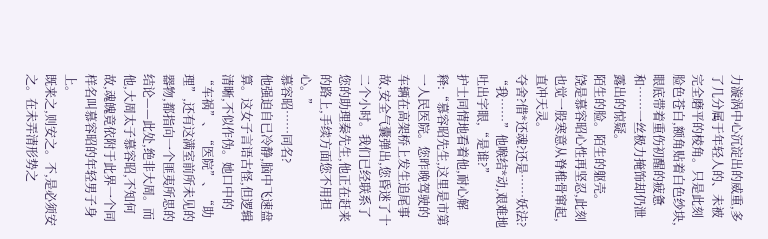力漩涡中心沉淀出的威重,多了几分属于年轻人的、未被完全磨平的棱角。只是此刻脸色苍白,额角贴着白色纱块,眼底带着重伤初醒的疲惫和……一丝极力掩饰却仍泄露出的惊疑。
陌生的脸。陌生的躯壳。
饶是慕容昭心性再坚忍,此刻也觉一股寒意从脊椎骨窜起,直冲天灵。
夺舍?借*还魂?还是……妖法?
“我……”他喉结*动,艰难地吐出字眼,“是谁?”
护士同情地看着他,耐心解释:“慕容昭先生,这里是市第一人民医院。您昨晚驾驶的车辆在高架桥上发生追尾事故,安全气囊弹出,您昏迷了十二个小时。我们已经联系了您的助理秦先生,他正在赶来的路上,手续方面您不用担心。”
慕容昭……同名?
他强迫自已冷静,脑中飞速盘算。这女子言语古怪,但逻辑清晰,不似作伪。她口中的“车祸”、“医院”、“助理”,还有这满室前所未见的器物,都指向一个匪夷所思的结论——此处,绝非大周。而他,大周太子慕容昭,不知何故,魂魄竟依附于此界一个同样名叫慕容昭的年轻男子身上。
既来之,则安之。不,是必须安之。在未弄清形势之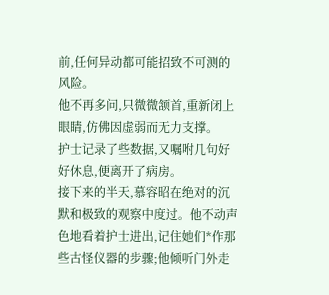前,任何异动都可能招致不可测的风险。
他不再多问,只微微颔首,重新闭上眼睛,仿佛因虚弱而无力支撑。
护士记录了些数据,又嘱咐几句好好休息,便离开了病房。
接下来的半天,慕容昭在绝对的沉默和极致的观察中度过。他不动声色地看着护士进出,记住她们*作那些古怪仪器的步骤;他倾听门外走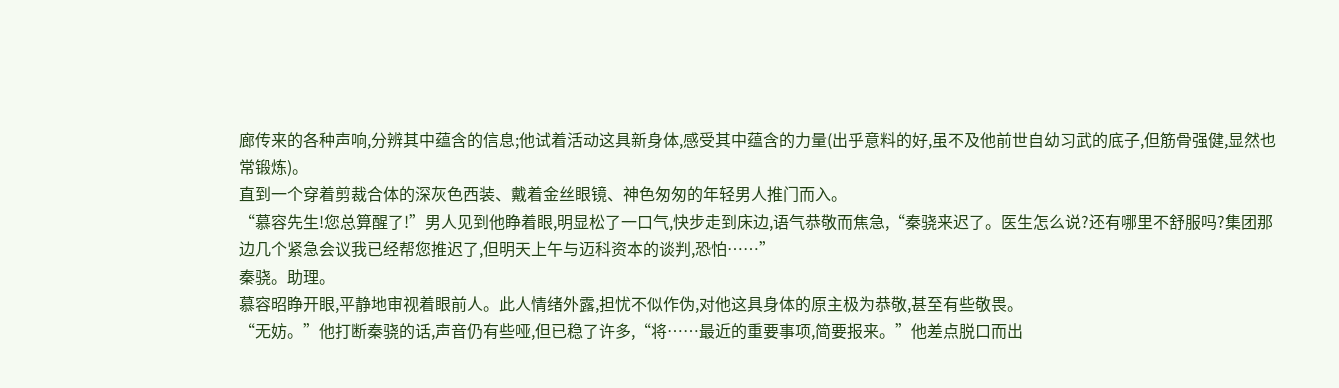廊传来的各种声响,分辨其中蕴含的信息;他试着活动这具新身体,感受其中蕴含的力量(出乎意料的好,虽不及他前世自幼习武的底子,但筋骨强健,显然也常锻炼)。
直到一个穿着剪裁合体的深灰色西装、戴着金丝眼镜、神色匆匆的年轻男人推门而入。
“慕容先生!您总算醒了!”男人见到他睁着眼,明显松了一口气,快步走到床边,语气恭敬而焦急,“秦骁来迟了。医生怎么说?还有哪里不舒服吗?集团那边几个紧急会议我已经帮您推迟了,但明天上午与迈科资本的谈判,恐怕……”
秦骁。助理。
慕容昭睁开眼,平静地审视着眼前人。此人情绪外露,担忧不似作伪,对他这具身体的原主极为恭敬,甚至有些敬畏。
“无妨。”他打断秦骁的话,声音仍有些哑,但已稳了许多,“将……最近的重要事项,简要报来。”他差点脱口而出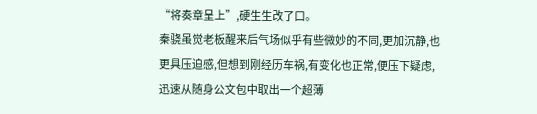“将奏章呈上”,硬生生改了口。
秦骁虽觉老板醒来后气场似乎有些微妙的不同,更加沉静,也更具压迫感,但想到刚经历车祸,有变化也正常,便压下疑虑,迅速从随身公文包中取出一个超薄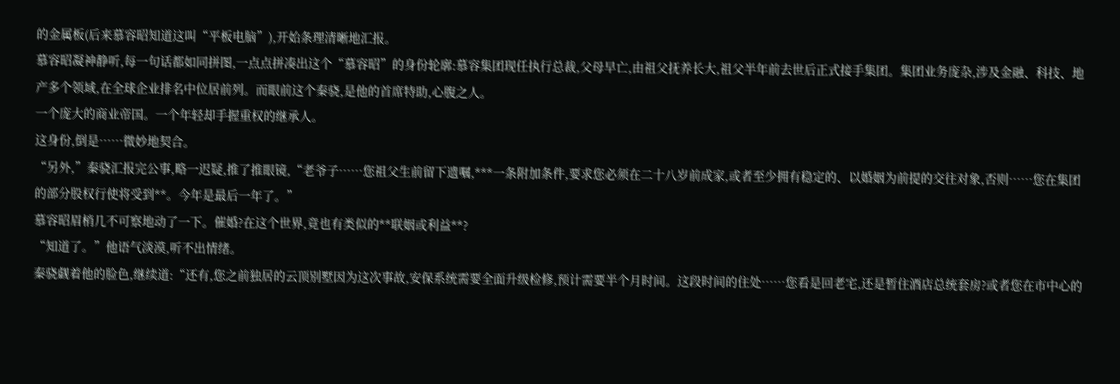的金属板(后来慕容昭知道这叫“平板电脑”),开始条理清晰地汇报。
慕容昭凝神静听,每一句话都如同拼图,一点点拼凑出这个“慕容昭”的身份轮廓:慕容集团现任执行总裁,父母早亡,由祖父抚养长大,祖父半年前去世后正式接手集团。集团业务庞杂,涉及金融、科技、地产多个领域,在全球企业排名中位居前列。而眼前这个秦骁,是他的首席特助,心腹之人。
一个庞大的商业帝国。一个年轻却手握重权的继承人。
这身份,倒是……微妙地契合。
“另外,”秦骁汇报完公事,略一迟疑,推了推眼镜,“老爷子……您祖父生前留下遗嘱,***一条附加条件,要求您必须在二十八岁前成家,或者至少拥有稳定的、以婚姻为前提的交往对象,否则……您在集团的部分股权行使将受到**。今年是最后一年了。”
慕容昭眉梢几不可察地动了一下。催婚?在这个世界,竟也有类似的**联姻或利益**?
“知道了。”他语气淡漠,听不出情绪。
秦骁觑着他的脸色,继续道:“还有,您之前独居的云顶别墅因为这次事故,安保系统需要全面升级检修,预计需要半个月时间。这段时间的住处……您看是回老宅,还是暂住酒店总统套房?或者您在市中心的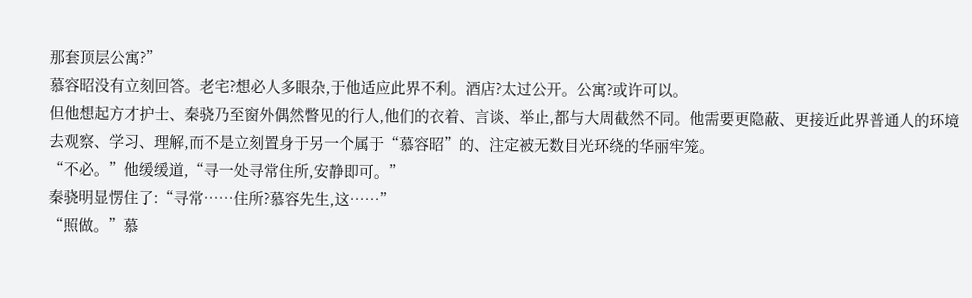那套顶层公寓?”
慕容昭没有立刻回答。老宅?想必人多眼杂,于他适应此界不利。酒店?太过公开。公寓?或许可以。
但他想起方才护士、秦骁乃至窗外偶然瞥见的行人,他们的衣着、言谈、举止,都与大周截然不同。他需要更隐蔽、更接近此界普通人的环境去观察、学习、理解,而不是立刻置身于另一个属于“慕容昭”的、注定被无数目光环绕的华丽牢笼。
“不必。”他缓缓道,“寻一处寻常住所,安静即可。”
秦骁明显愣住了:“寻常……住所?慕容先生,这……”
“照做。”慕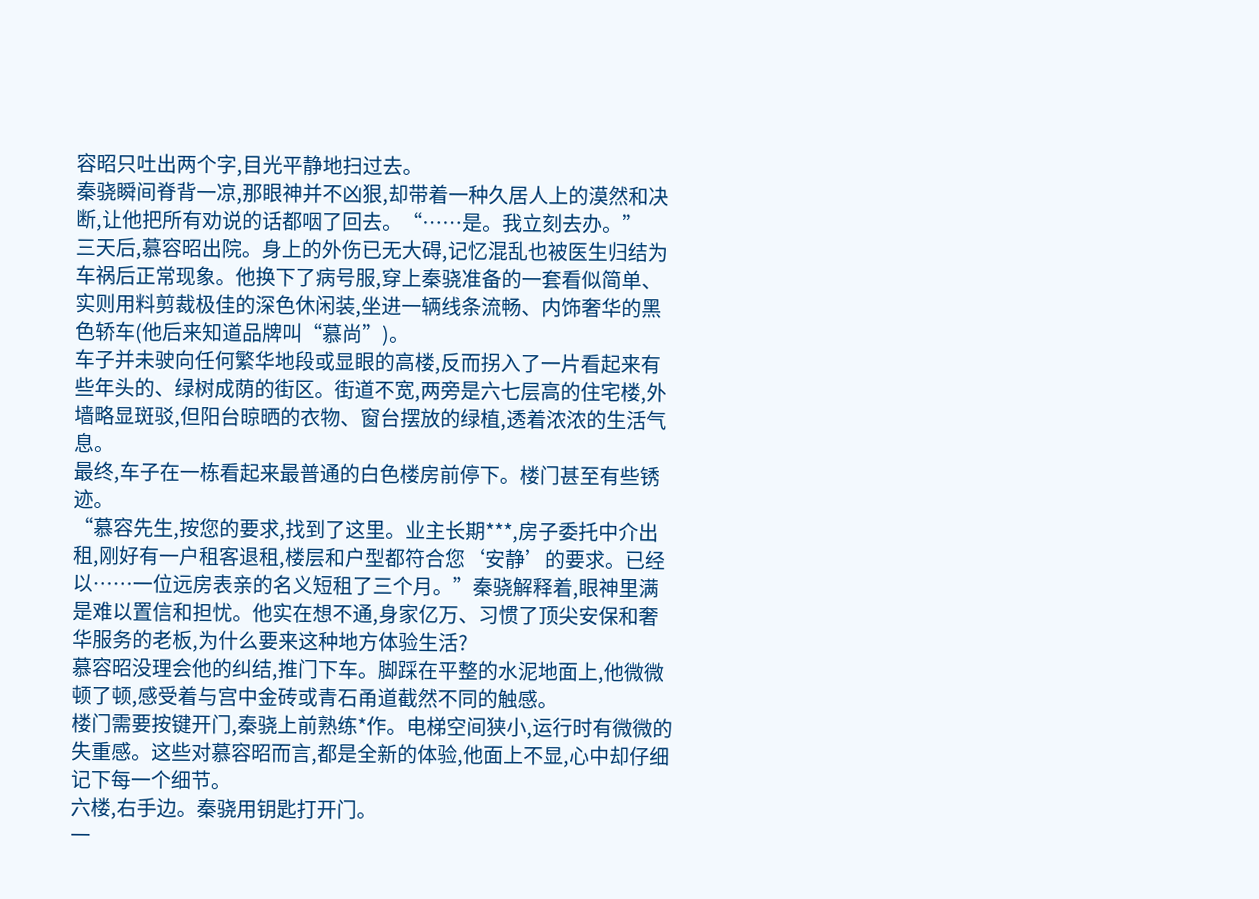容昭只吐出两个字,目光平静地扫过去。
秦骁瞬间脊背一凉,那眼神并不凶狠,却带着一种久居人上的漠然和决断,让他把所有劝说的话都咽了回去。“……是。我立刻去办。”
三天后,慕容昭出院。身上的外伤已无大碍,记忆混乱也被医生归结为车祸后正常现象。他换下了病号服,穿上秦骁准备的一套看似简单、实则用料剪裁极佳的深色休闲装,坐进一辆线条流畅、内饰奢华的黑色轿车(他后来知道品牌叫“慕尚”)。
车子并未驶向任何繁华地段或显眼的高楼,反而拐入了一片看起来有些年头的、绿树成荫的街区。街道不宽,两旁是六七层高的住宅楼,外墙略显斑驳,但阳台晾晒的衣物、窗台摆放的绿植,透着浓浓的生活气息。
最终,车子在一栋看起来最普通的白色楼房前停下。楼门甚至有些锈迹。
“慕容先生,按您的要求,找到了这里。业主长期***,房子委托中介出租,刚好有一户租客退租,楼层和户型都符合您‘安静’的要求。已经以……一位远房表亲的名义短租了三个月。”秦骁解释着,眼神里满是难以置信和担忧。他实在想不通,身家亿万、习惯了顶尖安保和奢华服务的老板,为什么要来这种地方体验生活?
慕容昭没理会他的纠结,推门下车。脚踩在平整的水泥地面上,他微微顿了顿,感受着与宫中金砖或青石甬道截然不同的触感。
楼门需要按键开门,秦骁上前熟练*作。电梯空间狭小,运行时有微微的失重感。这些对慕容昭而言,都是全新的体验,他面上不显,心中却仔细记下每一个细节。
六楼,右手边。秦骁用钥匙打开门。
一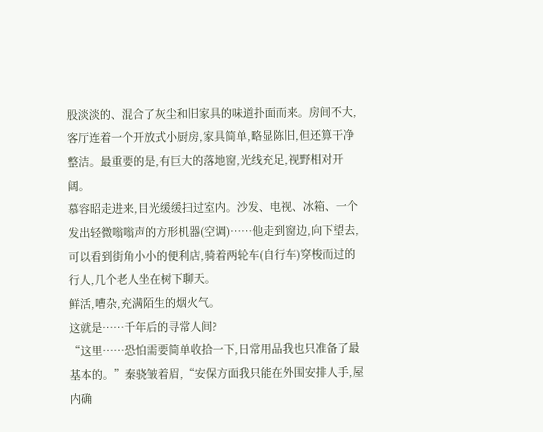股淡淡的、混合了灰尘和旧家具的味道扑面而来。房间不大,客厅连着一个开放式小厨房,家具简单,略显陈旧,但还算干净整洁。最重要的是,有巨大的落地窗,光线充足,视野相对开阔。
慕容昭走进来,目光缓缓扫过室内。沙发、电视、冰箱、一个发出轻微嗡嗡声的方形机器(空调)……他走到窗边,向下望去,可以看到街角小小的便利店,骑着两轮车(自行车)穿梭而过的行人,几个老人坐在树下聊天。
鲜活,嘈杂,充满陌生的烟火气。
这就是……千年后的寻常人间?
“这里……恐怕需要简单收拾一下,日常用品我也只准备了最基本的。”秦骁皱着眉,“安保方面我只能在外围安排人手,屋内确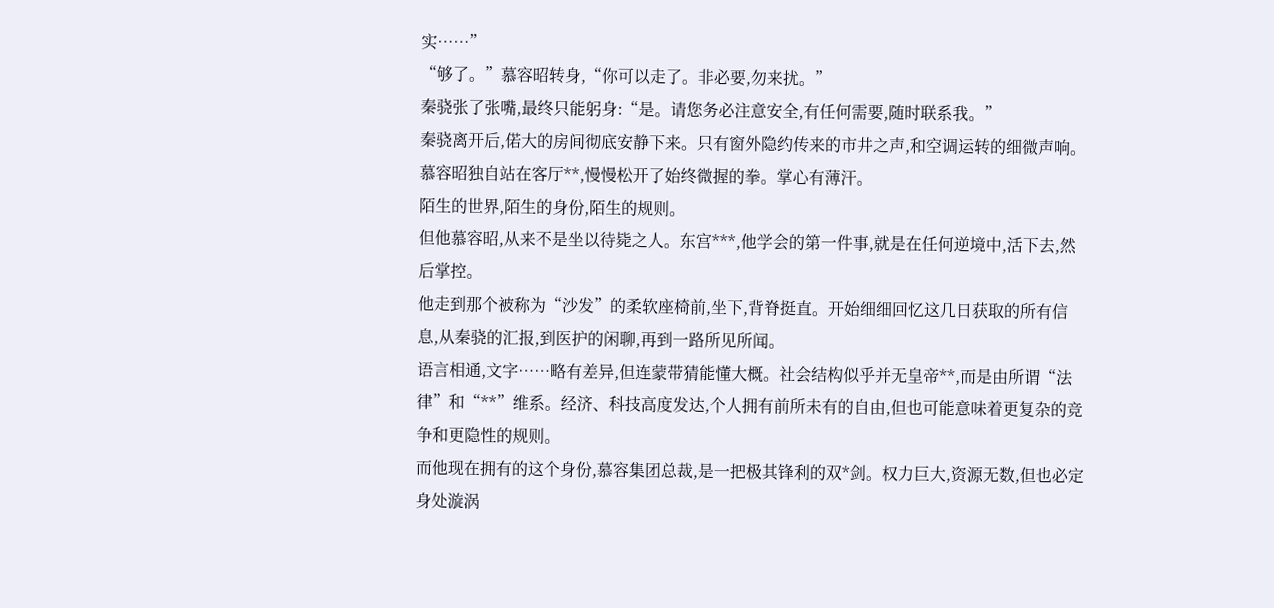实……”
“够了。”慕容昭转身,“你可以走了。非必要,勿来扰。”
秦骁张了张嘴,最终只能躬身:“是。请您务必注意安全,有任何需要,随时联系我。”
秦骁离开后,偌大的房间彻底安静下来。只有窗外隐约传来的市井之声,和空调运转的细微声响。
慕容昭独自站在客厅**,慢慢松开了始终微握的拳。掌心有薄汗。
陌生的世界,陌生的身份,陌生的规则。
但他慕容昭,从来不是坐以待毙之人。东宫***,他学会的第一件事,就是在任何逆境中,活下去,然后掌控。
他走到那个被称为“沙发”的柔软座椅前,坐下,背脊挺直。开始细细回忆这几日获取的所有信息,从秦骁的汇报,到医护的闲聊,再到一路所见所闻。
语言相通,文字……略有差异,但连蒙带猜能懂大概。社会结构似乎并无皇帝**,而是由所谓“法律”和“**”维系。经济、科技高度发达,个人拥有前所未有的自由,但也可能意味着更复杂的竞争和更隐性的规则。
而他现在拥有的这个身份,慕容集团总裁,是一把极其锋利的双*剑。权力巨大,资源无数,但也必定身处漩涡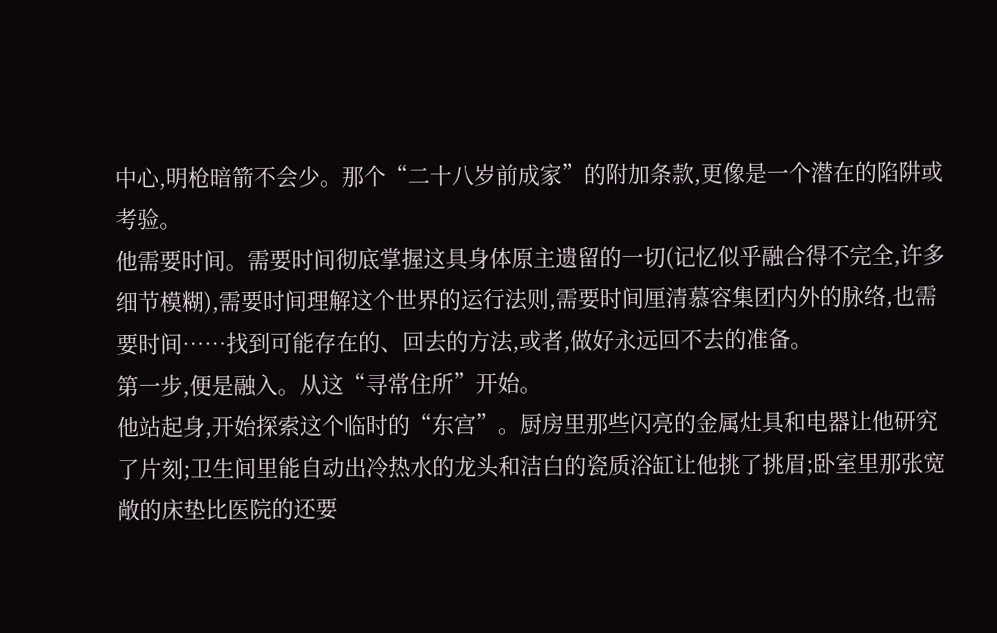中心,明枪暗箭不会少。那个“二十八岁前成家”的附加条款,更像是一个潜在的陷阱或考验。
他需要时间。需要时间彻底掌握这具身体原主遗留的一切(记忆似乎融合得不完全,许多细节模糊),需要时间理解这个世界的运行法则,需要时间厘清慕容集团内外的脉络,也需要时间……找到可能存在的、回去的方法,或者,做好永远回不去的准备。
第一步,便是融入。从这“寻常住所”开始。
他站起身,开始探索这个临时的“东宫”。厨房里那些闪亮的金属灶具和电器让他研究了片刻;卫生间里能自动出冷热水的龙头和洁白的瓷质浴缸让他挑了挑眉;卧室里那张宽敞的床垫比医院的还要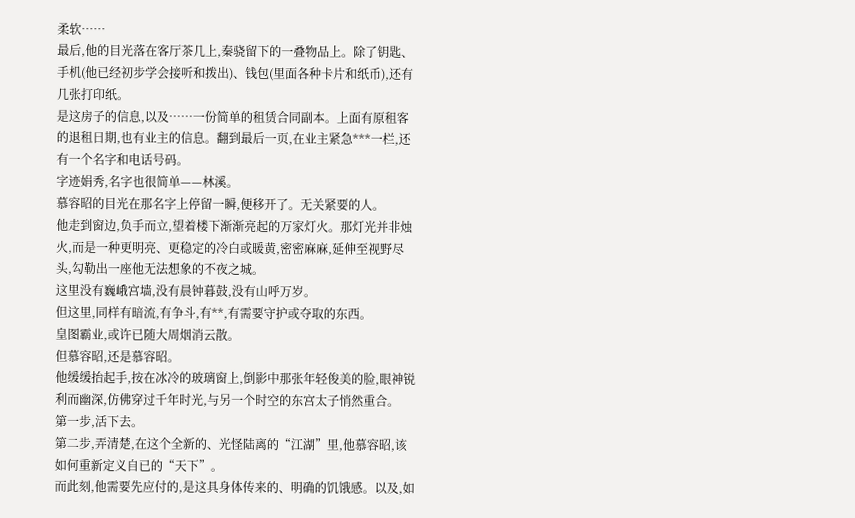柔软……
最后,他的目光落在客厅茶几上,秦骁留下的一叠物品上。除了钥匙、手机(他已经初步学会接听和拨出)、钱包(里面各种卡片和纸币),还有几张打印纸。
是这房子的信息,以及……一份简单的租赁合同副本。上面有原租客的退租日期,也有业主的信息。翻到最后一页,在业主紧急***一栏,还有一个名字和电话号码。
字迹娟秀,名字也很简单——林溪。
慕容昭的目光在那名字上停留一瞬,便移开了。无关紧要的人。
他走到窗边,负手而立,望着楼下渐渐亮起的万家灯火。那灯光并非烛火,而是一种更明亮、更稳定的冷白或暖黄,密密麻麻,延伸至视野尽头,勾勒出一座他无法想象的不夜之城。
这里没有巍峨宫墙,没有晨钟暮鼓,没有山呼万岁。
但这里,同样有暗流,有争斗,有**,有需要守护或夺取的东西。
皇图霸业,或许已随大周烟消云散。
但慕容昭,还是慕容昭。
他缓缓抬起手,按在冰冷的玻璃窗上,倒影中那张年轻俊美的脸,眼神锐利而幽深,仿佛穿过千年时光,与另一个时空的东宫太子悄然重合。
第一步,活下去。
第二步,弄清楚,在这个全新的、光怪陆离的“江湖”里,他慕容昭,该如何重新定义自已的“天下”。
而此刻,他需要先应付的,是这具身体传来的、明确的饥饿感。以及,如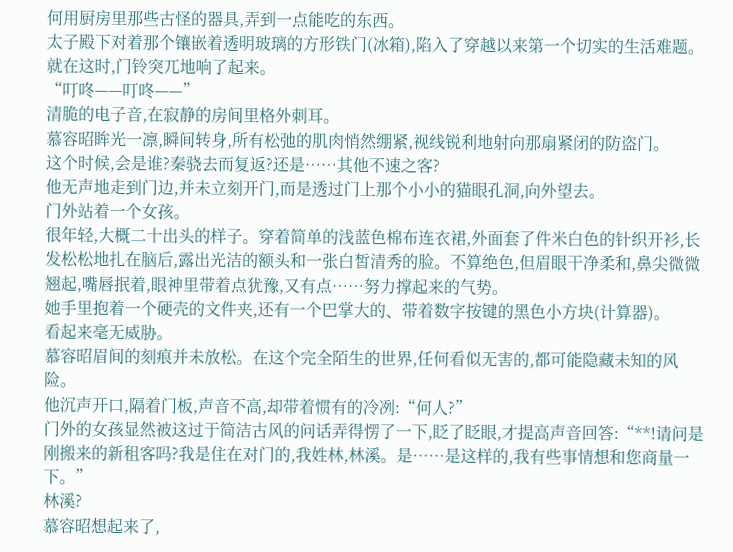何用厨房里那些古怪的器具,弄到一点能吃的东西。
太子殿下对着那个镶嵌着透明玻璃的方形铁门(冰箱),陷入了穿越以来第一个切实的生活难题。
就在这时,门铃突兀地响了起来。
“叮咚——叮咚——”
清脆的电子音,在寂静的房间里格外刺耳。
慕容昭眸光一凛,瞬间转身,所有松弛的肌肉悄然绷紧,视线锐利地射向那扇紧闭的防盗门。
这个时候,会是谁?秦骁去而复返?还是……其他不速之客?
他无声地走到门边,并未立刻开门,而是透过门上那个小小的猫眼孔洞,向外望去。
门外站着一个女孩。
很年轻,大概二十出头的样子。穿着简单的浅蓝色棉布连衣裙,外面套了件米白色的针织开衫,长发松松地扎在脑后,露出光洁的额头和一张白皙清秀的脸。不算绝色,但眉眼干净柔和,鼻尖微微翘起,嘴唇抿着,眼神里带着点犹豫,又有点……努力撑起来的气势。
她手里抱着一个硬壳的文件夹,还有一个巴掌大的、带着数字按键的黑色小方块(计算器)。
看起来毫无威胁。
慕容昭眉间的刻痕并未放松。在这个完全陌生的世界,任何看似无害的,都可能隐藏未知的风险。
他沉声开口,隔着门板,声音不高,却带着惯有的冷冽:“何人?”
门外的女孩显然被这过于简洁古风的问话弄得愣了一下,眨了眨眼,才提高声音回答:“**!请问是刚搬来的新租客吗?我是住在对门的,我姓林,林溪。是……是这样的,我有些事情想和您商量一下。”
林溪?
慕容昭想起来了,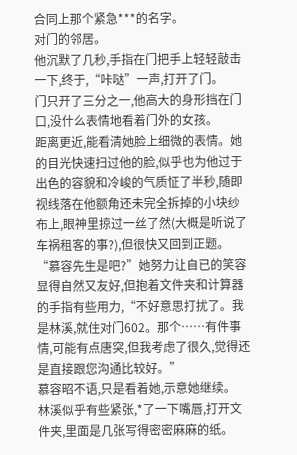合同上那个紧急***的名字。
对门的邻居。
他沉默了几秒,手指在门把手上轻轻敲击一下,终于,“咔哒”一声,打开了门。
门只开了三分之一,他高大的身形挡在门口,没什么表情地看着门外的女孩。
距离更近,能看清她脸上细微的表情。她的目光快速扫过他的脸,似乎也为他过于出色的容貌和冷峻的气质怔了半秒,随即视线落在他额角还未完全拆掉的小块纱布上,眼神里掠过一丝了然(大概是听说了车祸租客的事?),但很快又回到正题。
“慕容先生是吧?”她努力让自已的笑容显得自然又友好,但抱着文件夹和计算器的手指有些用力,“不好意思打扰了。我是林溪,就住对门602。那个……有件事情,可能有点唐突,但我考虑了很久,觉得还是直接跟您沟通比较好。”
慕容昭不语,只是看着她,示意她继续。
林溪似乎有些紧张,*了一下嘴唇,打开文件夹,里面是几张写得密密麻麻的纸。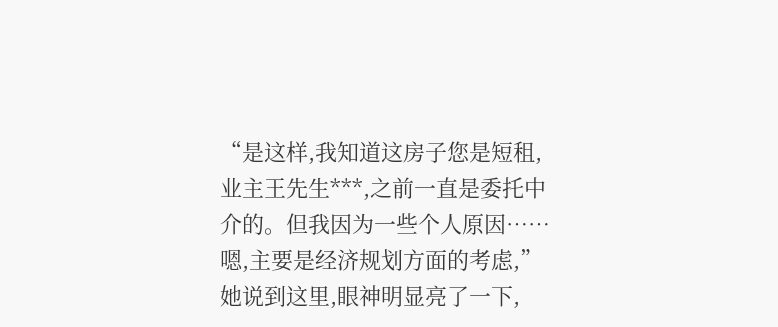“是这样,我知道这房子您是短租,业主王先生***,之前一直是委托中介的。但我因为一些个人原因……嗯,主要是经济规划方面的考虑,”她说到这里,眼神明显亮了一下,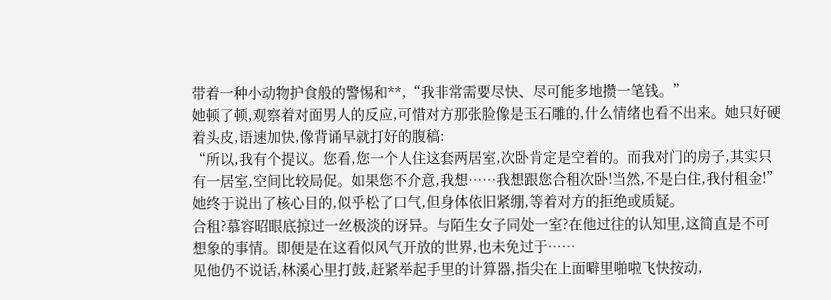带着一种小动物护食般的警惕和**,“我非常需要尽快、尽可能多地攒一笔钱。”
她顿了顿,观察着对面男人的反应,可惜对方那张脸像是玉石雕的,什么情绪也看不出来。她只好硬着头皮,语速加快,像背诵早就打好的腹稿:
“所以,我有个提议。您看,您一个人住这套两居室,次卧肯定是空着的。而我对门的房子,其实只有一居室,空间比较局促。如果您不介意,我想……我想跟您合租次卧!当然,不是白住,我付租金!”
她终于说出了核心目的,似乎松了口气,但身体依旧紧绷,等着对方的拒绝或质疑。
合租?慕容昭眼底掠过一丝极淡的讶异。与陌生女子同处一室?在他过往的认知里,这简直是不可想象的事情。即便是在这看似风气开放的世界,也未免过于……
见他仍不说话,林溪心里打鼓,赶紧举起手里的计算器,指尖在上面噼里啪啦飞快按动,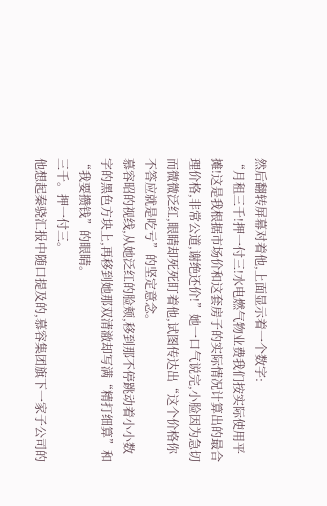然后翻转屏幕对着他,上面显示着一个数字:
“月租三千!押一付三!水电燃气物业费我们按实际使用平摊!这是我根据市场价和这套房子的实际情况计算出的最合理价格,非常公道,谢绝还价!”她一口气说完,小脸因为急切而微微泛红,眼睛却死死盯着他,试图传达出“这个价格你不答应就是吃亏”的坚定意念。
慕容昭的视线,从她泛红的脸颊,移到那不停跳动着小小数字的黑色方块上,再移到她那双清澈却写满“精打细算”和“我要攒钱”的眼睛。
三千。押一付三。
他想起秦骁汇报中随口提及的,慕容集团旗下一家子公司的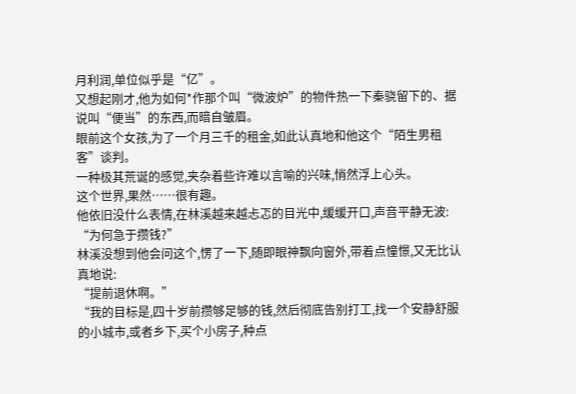月利润,单位似乎是“亿”。
又想起刚才,他为如何*作那个叫“微波炉”的物件热一下秦骁留下的、据说叫“便当”的东西,而暗自皱眉。
眼前这个女孩,为了一个月三千的租金,如此认真地和他这个“陌生男租客”谈判。
一种极其荒诞的感觉,夹杂着些许难以言喻的兴味,悄然浮上心头。
这个世界,果然……很有趣。
他依旧没什么表情,在林溪越来越忐忑的目光中,缓缓开口,声音平静无波:
“为何急于攒钱?”
林溪没想到他会问这个,愣了一下,随即眼神飘向窗外,带着点憧憬,又无比认真地说:
“提前退休啊。”
“我的目标是,四十岁前攒够足够的钱,然后彻底告别打工,找一个安静舒服的小城市,或者乡下,买个小房子,种点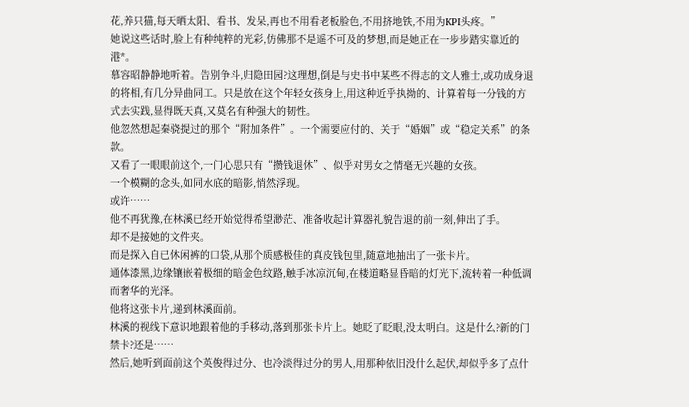花,养只猫,每天晒太阳、看书、发呆,再也不用看老板脸色,不用挤地铁,不用为KPI头疼。”
她说这些话时,脸上有种纯粹的光彩,仿佛那不是遥不可及的梦想,而是她正在一步步踏实靠近的港*。
慕容昭静静地听着。告别争斗,归隐田园?这理想,倒是与史书中某些不得志的文人雅士,或功成身退的将相,有几分异曲同工。只是放在这个年轻女孩身上,用这种近乎执拗的、计算着每一分钱的方式去实践,显得既天真,又莫名有种强大的韧性。
他忽然想起秦骁提过的那个“附加条件”。一个需要应付的、关于“婚姻”或“稳定关系”的条款。
又看了一眼眼前这个,一门心思只有“攒钱退休”、似乎对男女之情毫无兴趣的女孩。
一个模糊的念头,如同水底的暗影,悄然浮现。
或许……
他不再犹豫,在林溪已经开始觉得希望渺茫、准备收起计算器礼貌告退的前一刻,伸出了手。
却不是接她的文件夹。
而是探入自已休闲裤的口袋,从那个质感极佳的真皮钱包里,随意地抽出了一张卡片。
通体漆黑,边缘镶嵌着极细的暗金色纹路,触手冰凉沉甸,在楼道略显昏暗的灯光下,流转着一种低调而奢华的光泽。
他将这张卡片,递到林溪面前。
林溪的视线下意识地跟着他的手移动,落到那张卡片上。她眨了眨眼,没太明白。这是什么?新的门禁卡?还是……
然后,她听到面前这个英俊得过分、也冷淡得过分的男人,用那种依旧没什么起伏,却似乎多了点什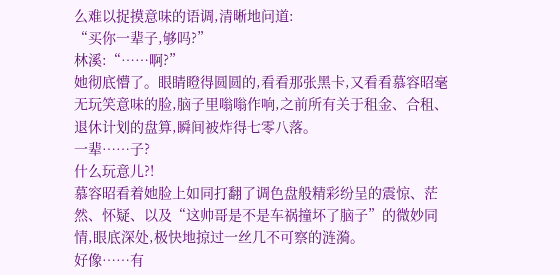么难以捉摸意味的语调,清晰地问道:
“买你一辈子,够吗?”
林溪:“……啊?”
她彻底懵了。眼睛瞪得圆圆的,看看那张黑卡,又看看慕容昭毫无玩笑意味的脸,脑子里嗡嗡作响,之前所有关于租金、合租、退休计划的盘算,瞬间被炸得七零八落。
一辈……子?
什么玩意儿?!
慕容昭看着她脸上如同打翻了调色盘般精彩纷呈的震惊、茫然、怀疑、以及“这帅哥是不是车祸撞坏了脑子”的微妙同情,眼底深处,极快地掠过一丝几不可察的涟漪。
好像……有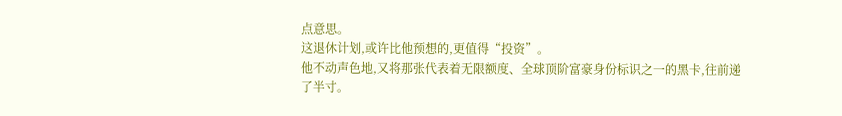点意思。
这退休计划,或许比他预想的,更值得“投资”。
他不动声色地,又将那张代表着无限额度、全球顶阶富豪身份标识之一的黑卡,往前递了半寸。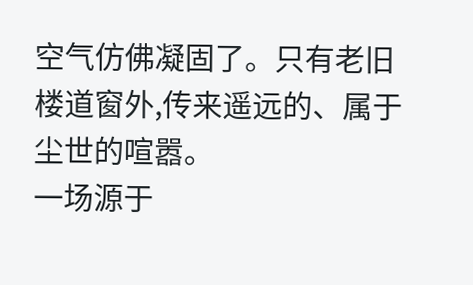空气仿佛凝固了。只有老旧楼道窗外,传来遥远的、属于尘世的喧嚣。
一场源于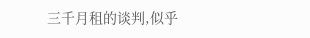三千月租的谈判,似乎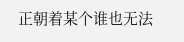正朝着某个谁也无法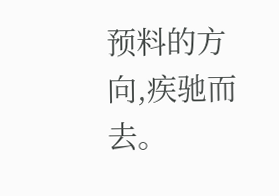预料的方向,疾驰而去。